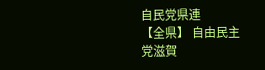自民党県連
【全県】 自由民主党滋賀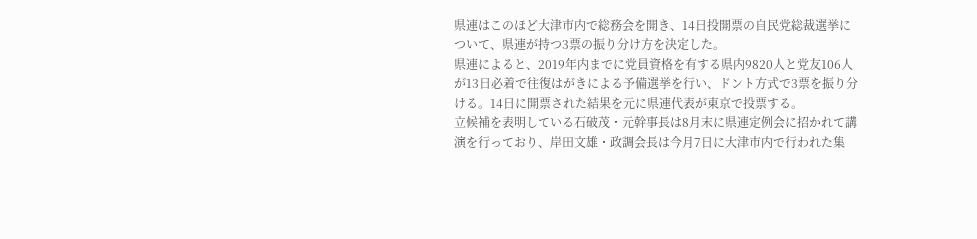県連はこのほど大津市内で総務会を開き、14日投開票の自民党総裁選挙について、県連が持つ3票の振り分け方を決定した。
県連によると、2019年内までに党員資格を有する県内9820人と党友106人が13日必着で往復はがきによる予備選挙を行い、ドント方式で3票を振り分ける。14日に開票された結果を元に県連代表が東京で投票する。
立候補を表明している石破茂・元幹事長は8月末に県連定例会に招かれて講演を行っており、岸田文雄・政調会長は今月7日に大津市内で行われた集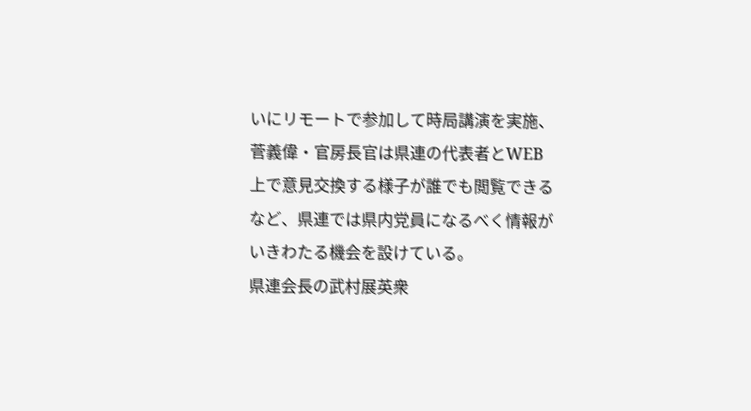いにリモートで参加して時局講演を実施、菅義偉・官房長官は県連の代表者とWEB上で意見交換する様子が誰でも閲覧できるなど、県連では県内党員になるべく情報がいきわたる機会を設けている。
県連会長の武村展英衆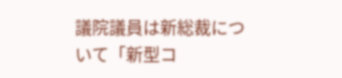議院議員は新総裁について「新型コ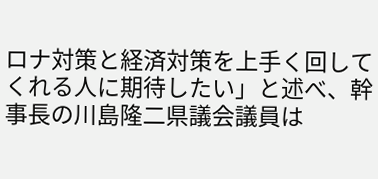ロナ対策と経済対策を上手く回してくれる人に期待したい」と述べ、幹事長の川島隆二県議会議員は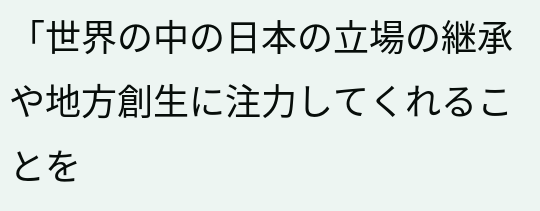「世界の中の日本の立場の継承や地方創生に注力してくれることを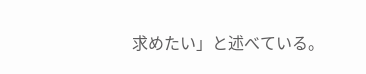求めたい」と述べている。